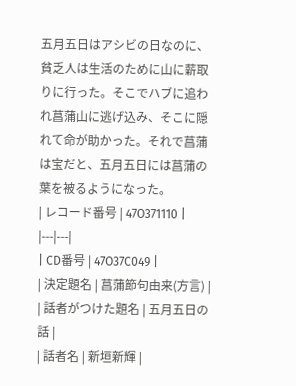五月五日はアシビの日なのに、貧乏人は生活のために山に薪取りに行った。そこでハブに追われ菖蒲山に逃げ込み、そこに隠れて命が助かった。それで菖蒲は宝だと、五月五日には菖蒲の葉を被るようになった。
| レコード番号 | 47O371110 |
|---|---|
| CD番号 | 47O37C049 |
| 決定題名 | 菖蒲節句由来(方言) |
| 話者がつけた題名 | 五月五日の話 |
| 話者名 | 新垣新輝 |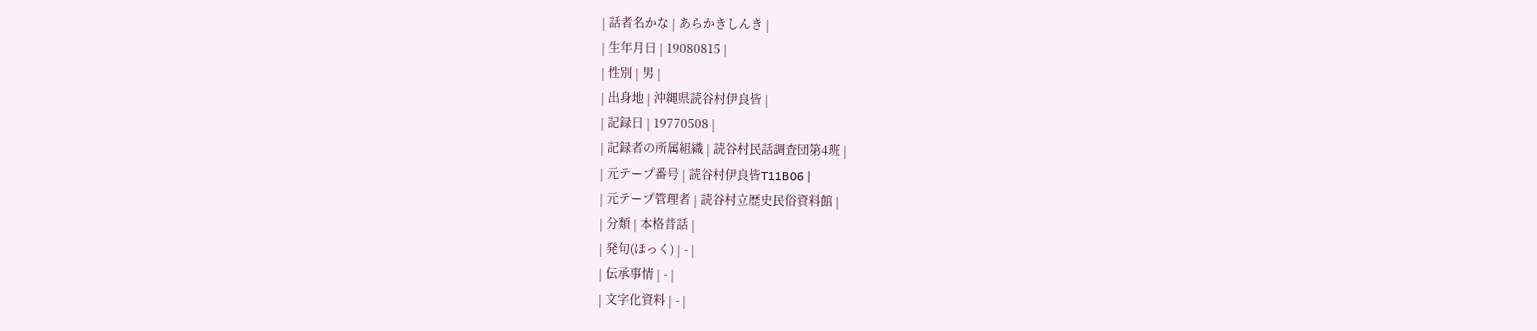| 話者名かな | あらかきしんき |
| 生年月日 | 19080815 |
| 性別 | 男 |
| 出身地 | 沖縄県読谷村伊良皆 |
| 記録日 | 19770508 |
| 記録者の所属組織 | 読谷村民話調査団第4班 |
| 元テープ番号 | 読谷村伊良皆T11B06 |
| 元テープ管理者 | 読谷村立歴史民俗資料館 |
| 分類 | 本格昔話 |
| 発句(ほっく) | - |
| 伝承事情 | - |
| 文字化資料 | - |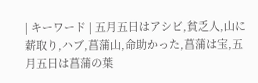| キーワード | 五月五日はアシビ,貧乏人,山に薪取り,ハブ,菖蒲山,命助かった,菖蒲は宝,五月五日は菖蒲の葉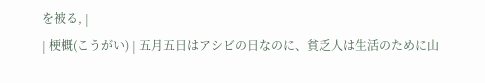を被る, |
| 梗概(こうがい) | 五月五日はアシビの日なのに、貧乏人は生活のために山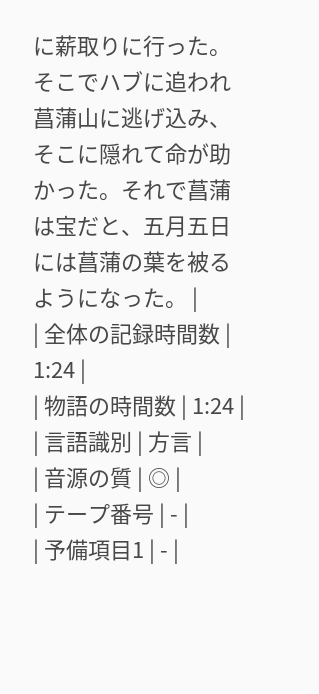に薪取りに行った。そこでハブに追われ菖蒲山に逃げ込み、そこに隠れて命が助かった。それで菖蒲は宝だと、五月五日には菖蒲の葉を被るようになった。 |
| 全体の記録時間数 | 1:24 |
| 物語の時間数 | 1:24 |
| 言語識別 | 方言 |
| 音源の質 | ◎ |
| テープ番号 | - |
| 予備項目1 | - |